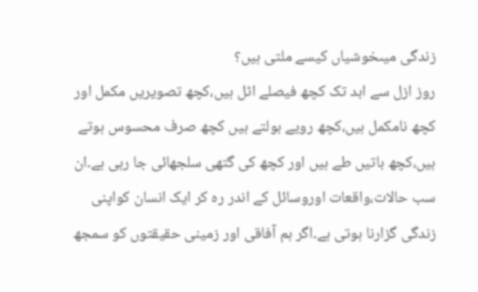زندگی میںخوشیاں کیسے ملتی ہیں؟
روز ازل سے ابد تک کچھ فیصلے اٹل ہیں،کچھ تصویریں مکمل اور کچھ نامکمل ہیں،کچھ رویے بولتے ہیں کچھ صرف محسوس ہوتے ہیں،کچھ باتیں طے ہیں اور کچھ کی گتھی سلجھائی جا رہی ہے۔ان سب حالات،واقعات اوروسائل کے اندر رہ کر ایک انسان کواپنی زندگی گزارنا ہوتی ہے۔اگر ہم آفاقی اور زمینی حقیقتوں کو سمجھ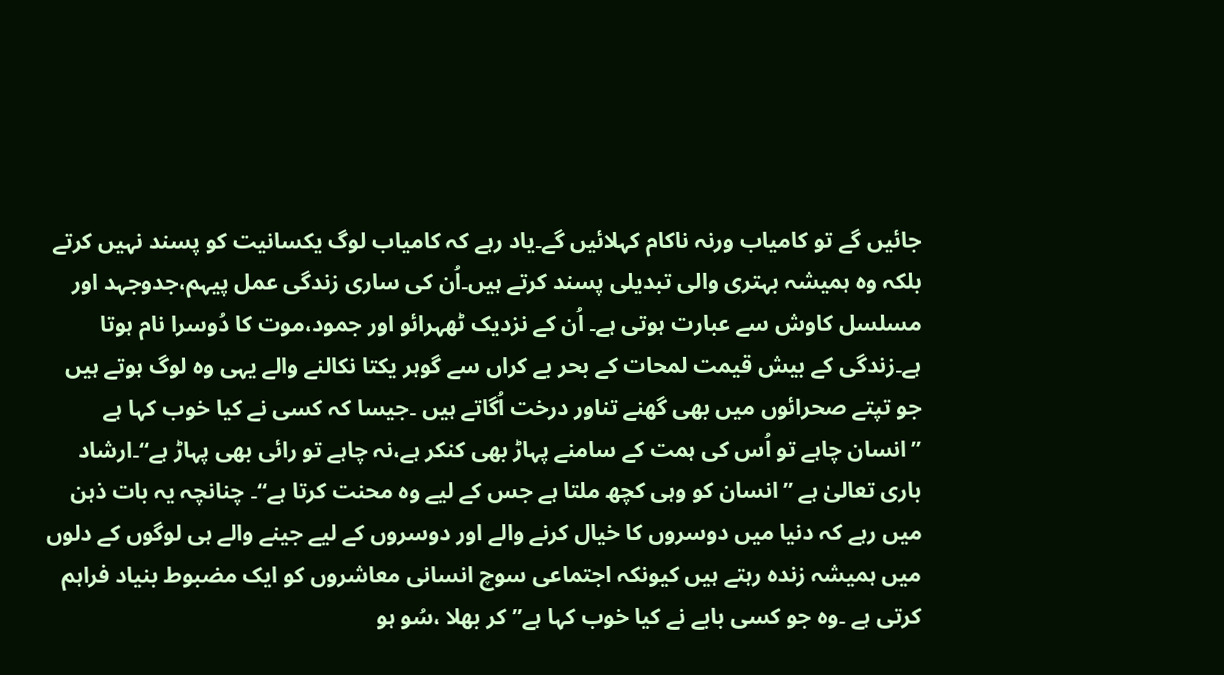جائیں گے تو کامیاب ورنہ ناکام کہلائیں گے۔یاد رہے کہ کامیاب لوگ یکسانیت کو پسند نہیں کرتے بلکہ وہ ہمیشہ بہتری والی تبدیلی پسند کرتے ہیں۔اُن کی ساری زندگی عمل پیہم،جدوجہد اور مسلسل کاوش سے عبارت ہوتی ہے۔ اُن کے نزدیک ٹھہرائو اور جمود،موت کا دُوسرا نام ہوتا ہے۔زندگی کے بیش قیمت لمحات کے بحر بے کراں سے گوہر یکتا نکالنے والے یہی وہ لوگ ہوتے ہیں جو تپتے صحرائوں میں بھی گھنے تناور درخت اُگاتے ہیں ۔جیسا کہ کسی نے کیا خوب کہا ہے ’’انسان چاہے تو اُس کی ہمت کے سامنے پہاڑ بھی کنکر ہے،نہ چاہے تو رائی بھی پہاڑ ہے‘‘۔ارشاد باری تعالیٰ ہے ’’انسان کو وہی کچھ ملتا ہے جس کے لیے وہ محنت کرتا ہے‘‘۔ چنانچہ یہ بات ذہن میں رہے کہ دنیا میں دوسروں کا خیال کرنے والے اور دوسروں کے لیے جینے والے ہی لوگوں کے دلوں میں ہمیشہ زندہ رہتے ہیں کیونکہ اجتماعی سوچ انسانی معاشروں کو ایک مضبوط بنیاد فراہم کرتی ہے ۔وہ جو کسی بابے نے کیا خوب کہا ہے’’کر بھلا ،سُو ہو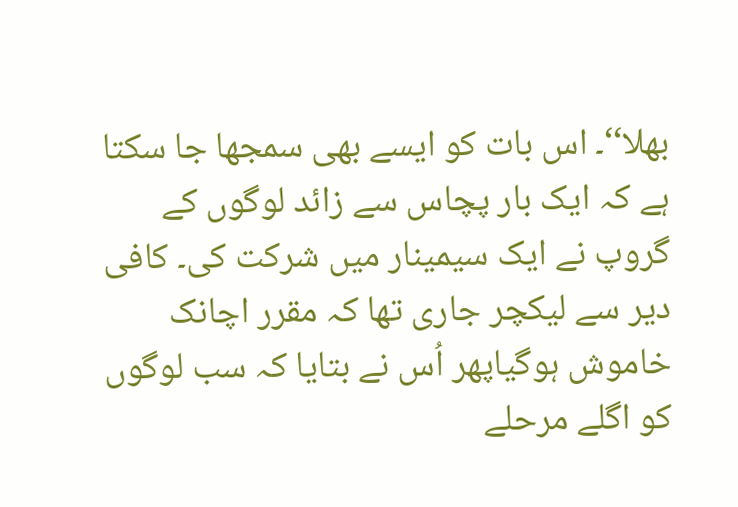بھلا‘‘۔ اس بات کو ایسے بھی سمجھا جا سکتا ہے کہ ایک بار پچاس سے زائد لوگوں کے گروپ نے ایک سیمینار میں شرکت کی۔ کافی دیر سے لیکچر جاری تھا کہ مقرر اچانک خاموش ہوگیاپھر اُس نے بتایا کہ سب لوگوں کو اگلے مرحلے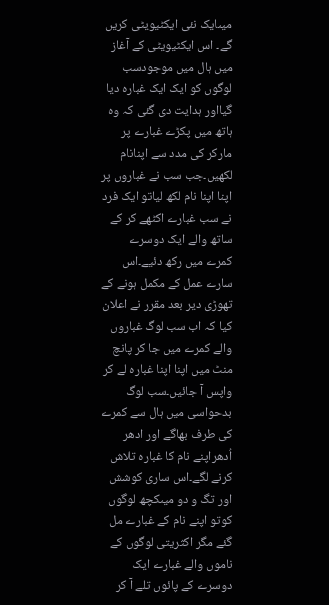میںایک نئی ایکٹیویٹی کریں گے۔ اس ایکٹیویٹی کے آغاز میں ہال میں موجودسب لوگوں کو ایک ایک غبارہ دیا گیااور ہدایت دی گئی کہ وہ ہاتھ میں پکڑے غبارے پر مارکر کی مدد سے اپنانام لکھیں۔جب سب نے غباروں پر اپنا اپنا نام لکھ لیاتو ایک فرد نے سب غبارے اکٹھے کر کے ساتھ والے ایک دوسرے کمرے میں رکھ دئیے۔اس سارے عمل کے مکمل ہونے کے تھوڑی دیر بعد مقرر نے اعلان کیا کہ اب سب لوگ غباروں والے کمرے میں جا کر پانچ منٹ میں اپنا اپنا غبارہ لے کر واپس آ جائیں۔سب لوگ بدحواسی میں ہال سے کمرے کی طرف بھاگے اور ادھر اُدھراپنے نام کا غبارہ تلاش کرنے لگے۔اس ساری کوشش اور تگ و دو میںکچھ لوگوں کوتو اپنے نام کے غبارے مل گئے مگر اکثریتی لوگوں کے ناموں والے غبارے ایک دوسرے کے پائوں تلے آ کر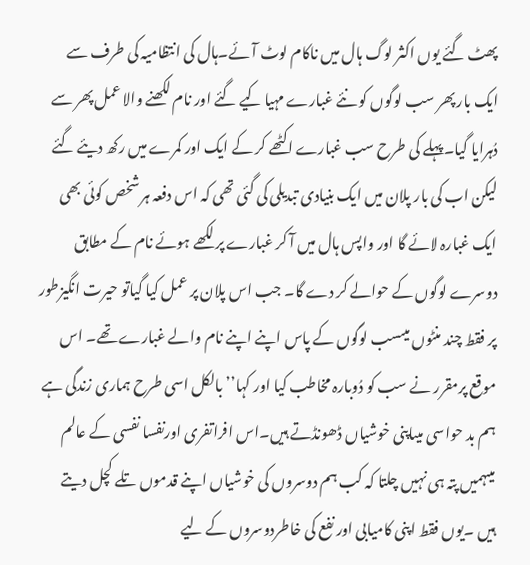پھٹ گئے یوں اکثر لوگ ہال میں ناکام لوٹ آئے۔ہال کی انتظامیہ کی طرف سے ایک بار پھر سب لوگوں کو نئے غبارے مہیا کیے گئے اور نام لکھنے والا عمل پھر سے دُہرایا گیا۔پہلے کی طرح سب غبارے اکٹھے کر کے ایک اور کمرے میں رکھ دیئے گئے لیکن اب کی بار پلان میں ایک بنیادی تبدیلی کی گئی تھی کہ اس دفعہ ہر شخص کوئی بھی ایک غبارہ لائے گا اور واپس ہال میں آ کر غبارے پر لکھے ہوئے نام کے مطابق دوسرے لوگوں کے حوالے کر دے گا۔ جب اس پلان پر عمل کیا گیاتو حیرت انگیزطور پر فقط چند منٹوں میںسب لوگوں کے پاس اپنے اپنے نام والے غبارے تھے۔ اس موقع پرمقرر نے سب کو دُوبارہ مخاطب کیا اور کہا’’بالکل اسی طرح ہماری زندگی ہے ہم بد حواسی میںاپنی خوشیاں ڈھونڈتے ہیں۔اس افراتفری اورنفسا نفسی کے عالم میںہمیں پتہ ہی نہیں چلتا کہ کب ہم دوسروں کی خوشیاں اپنے قدموں تلے کچل دیتے ہیں ۔یوں فقط اپنی کامیابی اور نفع کی خاطردوسروں کے لیے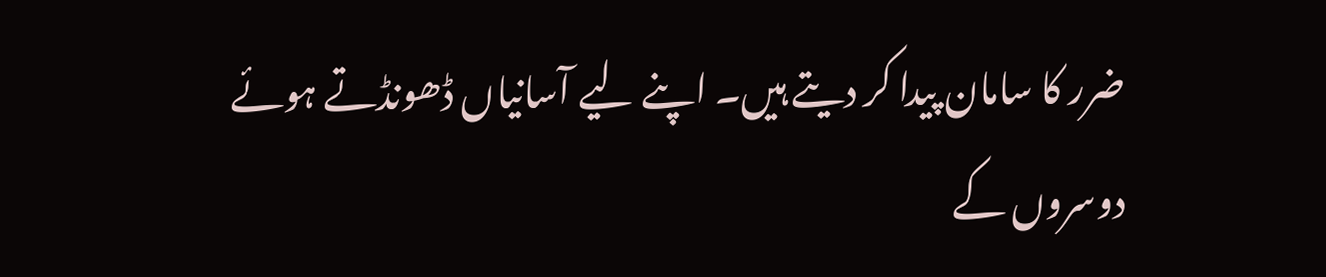ضرر کا سامان پیدا کر دیتے ہیں۔ اپنے لیے آسانیاں ڈھونڈتے ہوئے دوسروں کے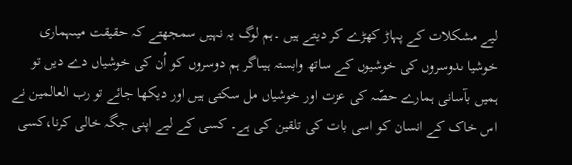لیے مشکلات کے پہاڑ کھڑے کر دیتے ہیں ۔ہم لوگ یہ نہیں سمجھتے کہ حقیقت میںہماری خوشیا ںدوسروں کی خوشیوں کے ساتھ وابستہ ہیںاگر ہم دوسروں کو اُن کی خوشیاں دے دیں تو ہمیں بآسانی ہمارے حصّہ کی عزت اور خوشیاں مل سکتی ہیں اور دیکھا جائے تو رب العالمین نے اس خاک کے انسان کو اسی بات کی تلقین کی ہے۔ کسی کے لیے اپنی جگہ خالی کرنا،کسی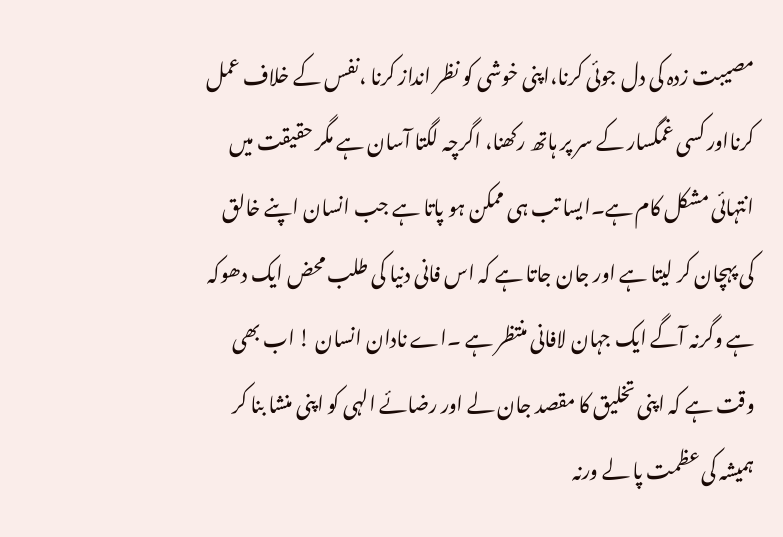مصیبت زدہ کی دل جوئی کرنا،اپنی خوشی کو نظر انداز کرنا ،نفس کے خلاف عمل کرنااور کسی غمگسار کے سر پر ہاتھ رکھنا، اگرچہ لگتا آسان ہے مگر حقیقت میں انتہائی مشکل کام ہے۔ایسا تب ہی ممکن ہو پاتا ہے جب انسان اپنے خالق کی پہچان کر لیتا ہے اور جان جاتا ہے کہ اس فانی دنیا کی طلب محض ایک دھوکہ ہے وگرنہ آگے ایک جہان لافانی منتظر ہے ۔اے نادان انسان ! اب بھی وقت ہے کہ اپنی تخلیق کا مقصد جان لے اور رضائے الہی کو اپنی منشا بنا کر ہمیشہ کی عظمت پا لے ورنہ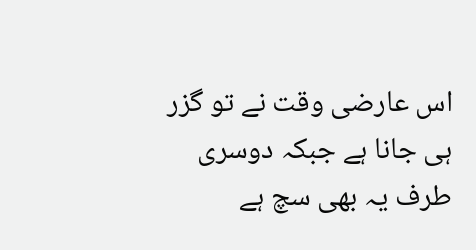اس عارضی وقت نے تو گزر ہی جانا ہے جبکہ دوسری طرف یہ بھی سچ ہے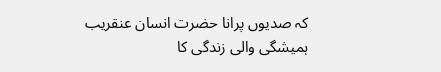کہ صدیوں پرانا حضرت انسان عنقریب ہمیشگی والی زندگی کا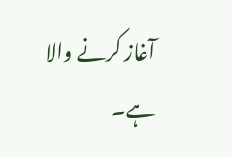آغاز کرنے والا ہے۔